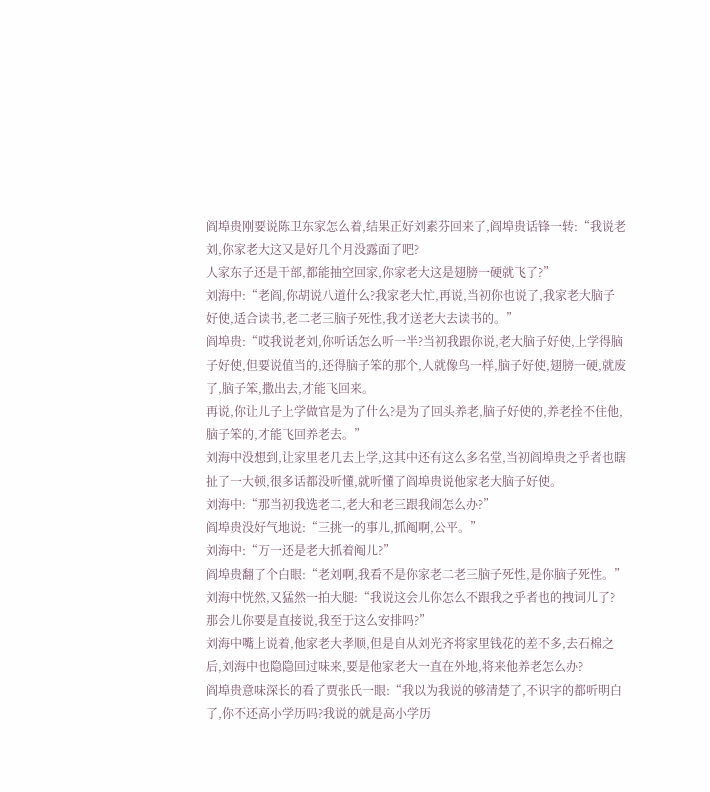阎埠贵刚要说陈卫东家怎么着,结果正好刘素芬回来了,阎埠贵话锋一转:“我说老刘,你家老大这又是好几个月没露面了吧?
人家东子还是干部,都能抽空回家,你家老大这是翅膀一硬就飞了?”
刘海中:“老阎,你胡说八道什么?我家老大忙,再说,当初你也说了,我家老大脑子好使,适合读书,老二老三脑子死性,我才送老大去读书的。”
阎埠贵:“哎我说老刘,你听话怎么听一半?当初我跟你说,老大脑子好使,上学得脑子好使,但要说值当的,还得脑子笨的那个,人就像鸟一样,脑子好使,翅膀一硬,就废了,脑子笨,撒出去,才能飞回来。
再说,你让儿子上学做官是为了什么?是为了回头养老,脑子好使的,养老拴不住他,脑子笨的,才能飞回养老去。”
刘海中没想到,让家里老几去上学,这其中还有这么多名堂,当初阎埠贵之乎者也瞎扯了一大顿,很多话都没听懂,就听懂了阎埠贵说他家老大脑子好使。
刘海中:“那当初我选老二,老大和老三跟我闹怎么办?”
阎埠贵没好气地说:“三挑一的事儿,抓阄啊,公平。”
刘海中:“万一还是老大抓着阄儿?”
阎埠贵翻了个白眼:“老刘啊,我看不是你家老二老三脑子死性,是你脑子死性。”
刘海中恍然,又猛然一拍大腿:“我说这会儿你怎么不跟我之乎者也的拽词儿了?那会儿你要是直接说,我至于这么安排吗?”
刘海中嘴上说着,他家老大孝顺,但是自从刘光齐将家里钱花的差不多,去石棉之后,刘海中也隐隐回过味来,要是他家老大一直在外地,将来他养老怎么办?
阎埠贵意味深长的看了贾张氏一眼:“我以为我说的够清楚了,不识字的都听明白了,你不还高小学历吗?我说的就是高小学历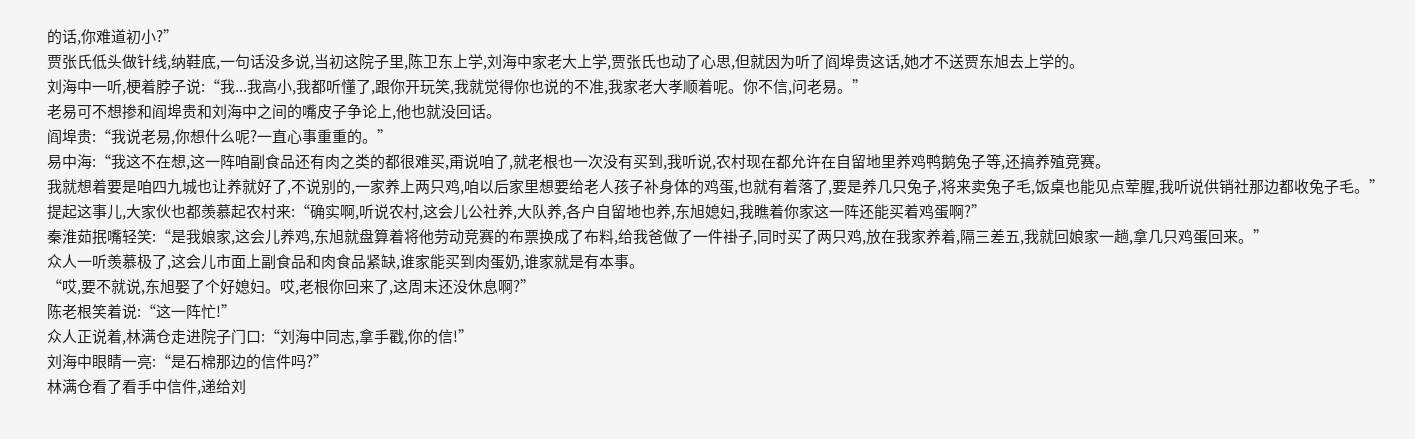的话,你难道初小?”
贾张氏低头做针线,纳鞋底,一句话没多说,当初这院子里,陈卫东上学,刘海中家老大上学,贾张氏也动了心思,但就因为听了阎埠贵这话,她才不送贾东旭去上学的。
刘海中一听,梗着脖子说:“我...我高小,我都听懂了,跟你开玩笑,我就觉得你也说的不准,我家老大孝顺着呢。你不信,问老易。”
老易可不想掺和阎埠贵和刘海中之间的嘴皮子争论上,他也就没回话。
阎埠贵:“我说老易,你想什么呢?一直心事重重的。”
易中海:“我这不在想,这一阵咱副食品还有肉之类的都很难买,甭说咱了,就老根也一次没有买到,我听说,农村现在都允许在自留地里养鸡鸭鹅兔子等,还搞养殖竞赛。
我就想着要是咱四九城也让养就好了,不说别的,一家养上两只鸡,咱以后家里想要给老人孩子补身体的鸡蛋,也就有着落了,要是养几只兔子,将来卖兔子毛,饭桌也能见点荤腥,我听说供销社那边都收兔子毛。”
提起这事儿,大家伙也都羡慕起农村来:“确实啊,听说农村,这会儿公社养,大队养,各户自留地也养,东旭媳妇,我瞧着你家这一阵还能买着鸡蛋啊?”
秦淮茹抿嘴轻笑:“是我娘家,这会儿养鸡,东旭就盘算着将他劳动竞赛的布票换成了布料,给我爸做了一件褂子,同时买了两只鸡,放在我家养着,隔三差五,我就回娘家一趟,拿几只鸡蛋回来。”
众人一听羡慕极了,这会儿市面上副食品和肉食品紧缺,谁家能买到肉蛋奶,谁家就是有本事。
“哎,要不就说,东旭娶了个好媳妇。哎,老根你回来了,这周末还没休息啊?”
陈老根笑着说:“这一阵忙!”
众人正说着,林满仓走进院子门口:“刘海中同志,拿手戳,你的信!”
刘海中眼睛一亮:“是石棉那边的信件吗?”
林满仓看了看手中信件,递给刘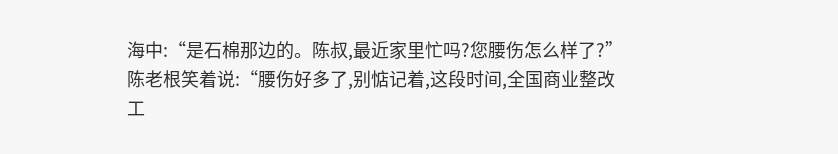海中:“是石棉那边的。陈叔,最近家里忙吗?您腰伤怎么样了?”
陈老根笑着说:“腰伤好多了,别惦记着,这段时间,全国商业整改工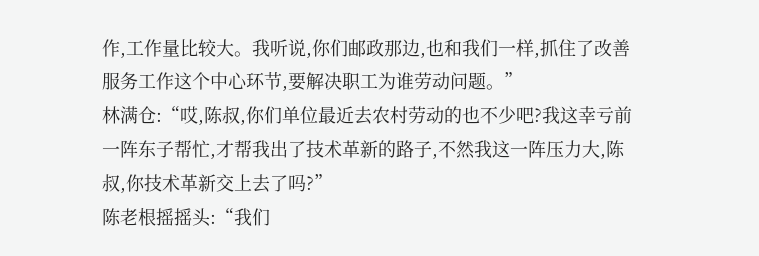作,工作量比较大。我听说,你们邮政那边,也和我们一样,抓住了改善服务工作这个中心环节,要解决职工为谁劳动问题。”
林满仓:“哎,陈叔,你们单位最近去农村劳动的也不少吧?我这幸亏前一阵东子帮忙,才帮我出了技术革新的路子,不然我这一阵压力大,陈叔,你技术革新交上去了吗?”
陈老根摇摇头:“我们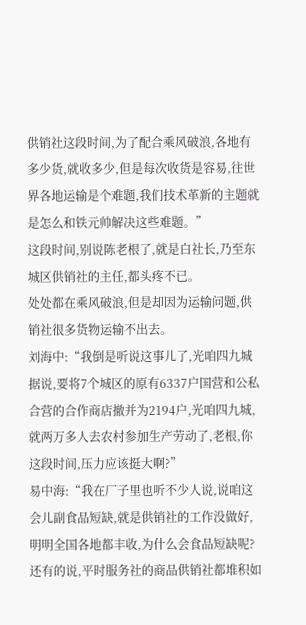供销社这段时间,为了配合乘风破浪,各地有多少货,就收多少,但是每次收货是容易,往世界各地运输是个难题,我们技术革新的主题就是怎么和铁元帅解决这些难题。”
这段时间,别说陈老根了,就是白社长,乃至东城区供销社的主任,都头疼不已。
处处都在乘风破浪,但是却因为运输问题,供销社很多货物运输不出去。
刘海中:“我倒是听说这事儿了,光咱四九城据说,要将7个城区的原有6337户国营和公私合营的合作商店撤并为2194户,光咱四九城,就两万多人去农村参加生产劳动了,老根,你这段时间,压力应该挺大啊?”
易中海:“我在厂子里也听不少人说,说咱这会儿副食品短缺,就是供销社的工作没做好,明明全国各地都丰收,为什么会食品短缺呢?
还有的说,平时服务社的商品供销社都堆积如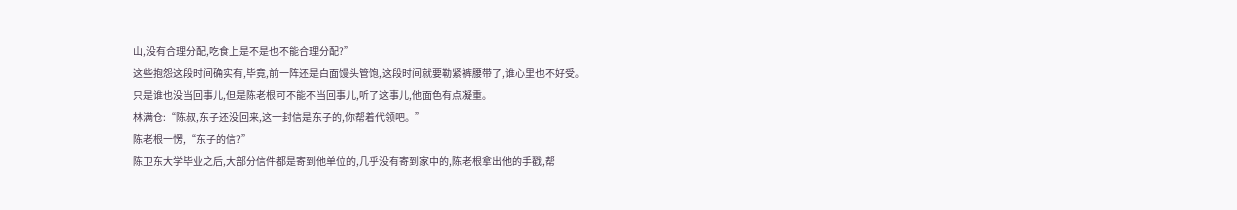山,没有合理分配,吃食上是不是也不能合理分配?”
这些抱怨这段时间确实有,毕竟,前一阵还是白面馒头管饱,这段时间就要勒紧裤腰带了,谁心里也不好受。
只是谁也没当回事儿,但是陈老根可不能不当回事儿,听了这事儿,他面色有点凝重。
林满仓:“陈叔,东子还没回来,这一封信是东子的,你帮着代领吧。”
陈老根一愣,“东子的信?”
陈卫东大学毕业之后,大部分信件都是寄到他单位的,几乎没有寄到家中的,陈老根拿出他的手戳,帮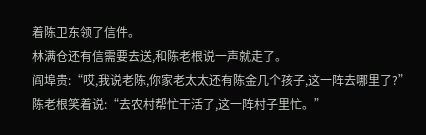着陈卫东领了信件。
林满仓还有信需要去送,和陈老根说一声就走了。
阎埠贵:“哎,我说老陈,你家老太太还有陈金几个孩子,这一阵去哪里了?”
陈老根笑着说:“去农村帮忙干活了,这一阵村子里忙。”